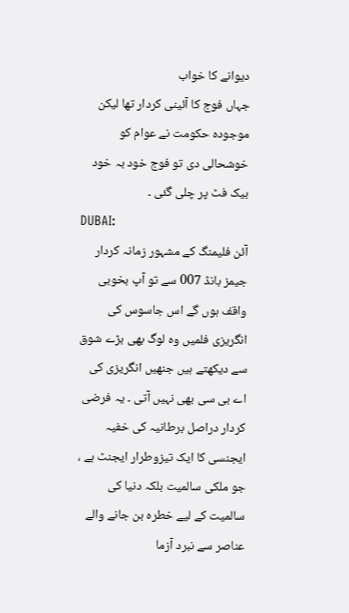دیوانے کا خواب
جہاں فوج کا آئینی کردار تھا لیکن موجودہ حکومت نے عوام کو خوشحالی دی تو فوج خود بہ خود بیک فٹ پر چلی گئی ۔
DUBAI:
آئن فلیمنگ کے مشہور زمانہ کردار جیمز بانڈ 007 سے تو آپ بخوبی واقف ہوں گے اس جاسوس کی انگریزی فلمیں وہ لوگ بھی بڑے شوق سے دیکھتے ہیں جنھیں انگریزی کی اے بی سی بھی نہیں آتی ۔ یہ فرضی کردار دراصل برطانیہ کی خفیہ ایجنسی کا ایک تیزوطرار ایجنٹ ہے ، جو ملکی سالمیت بلکہ دنیا کی سالمیت کے لیے خطرہ بن جانے والے عناصر سے نبرد آزما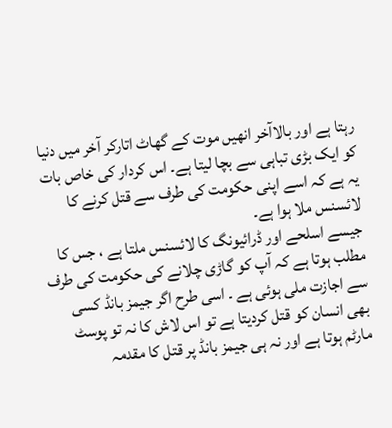رہتا ہے اور بالاآخر انھیں موت کے گھاٹ اتارکر آخر میں دنیا کو ایک بڑی تباہی سے بچا لیتا ہے۔ اس کردار کی خاص بات یہ ہے کہ اسے اپنی حکومت کی طرف سے قتل کرنے کا لائسنس ملا ہوا ہے۔
جیسے اسلحے اور ڈرائیونگ کا لائسنس ملتا ہے ، جس کا مطلب ہوتا ہے کہ آپ کو گاڑی چلانے کی حکومت کی طرف سے اجازت ملی ہوئی ہے ۔ اسی طرح اگر جیمز بانڈ کسی بھی انسان کو قتل کردیتا ہے تو اس لاش کا نہ تو پوسٹ مارٹم ہوتا ہے اور نہ ہی جیمز بانڈ پر قتل کا مقدمہ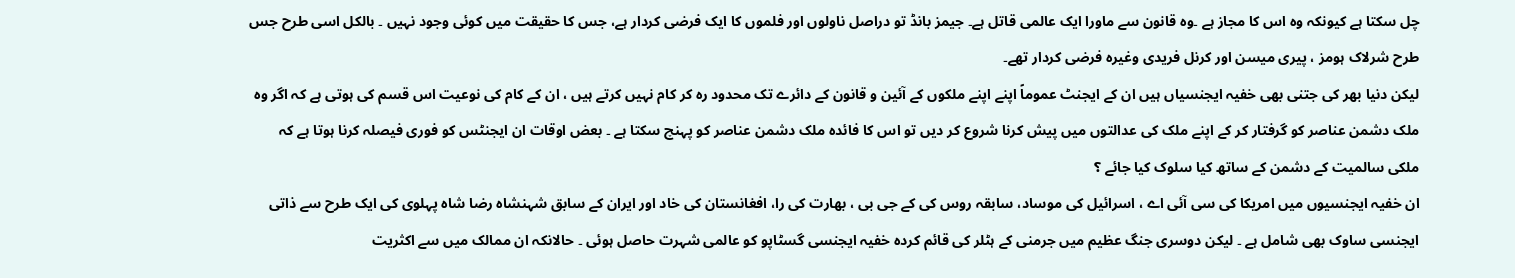چل سکتا ہے کیونکہ وہ اس کا مجاز ہے ۔وہ قانون سے ماورا ایک عالمی قاتل ہے۔ جیمز بانڈ تو دراصل ناولوں اور فلموں کا ایک فرضی کردار ہے، جس کا حقیقت میں کوئی وجود نہیں ۔ بالکل اسی طرح جس طرح شرلاک ہومز ، پیری میسن اور کرنل فریدی وغیرہ فرضی کردار تھے۔
لیکن دنیا بھر کی جتنی بھی خفیہ ایجنسیاں ہیں ان کے ایجنٹ عموماً اپنے اپنے ملکوں کے آئین و قانون کے دائرے تک محدود رہ کر کام نہیں کرتے ہیں ، ان کے کام کی نوعیت اس قسم کی ہوتی ہے کہ اگر وہ ملک دشمن عناصر کو گرفتار کر کے اپنے ملک کی عدالتوں میں پیش کرنا شروع کر دیں تو اس کا فائدہ ملک دشمن عناصر کو پہنچ سکتا ہے ۔ بعض اوقات ان ایجنٹس کو فوری فیصلہ کرنا ہوتا ہے کہ ملکی سالمیت کے دشمن کے ساتھ کیا سلوک کیا جائے ؟
ان خفیہ ایجنسیوں میں امریکا کی سی آئی اے ، اسرائیل کی موساد، سابقہ روس کی کے جی بی ، بھارت کی را، افغانستان کی خاد اور ایران کے سابق شہنشاہ رضا شاہ پہلوی کی ایک طرح سے ذاتی ایجنسی ساوک بھی شامل ہے ۔ لیکن دوسری جنگ عظیم میں جرمنی کے ہٹلر کی قائم کردہ خفیہ ایجنسی گسٹاپو کو عالمی شہرت حاصل ہوئی ۔ حالانکہ ان ممالک میں سے اکثریت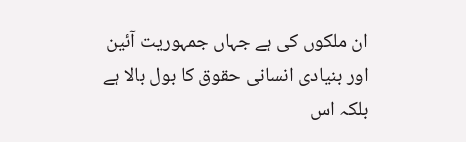ان ملکوں کی ہے جہاں جمہوریت آئین اور بنیادی انسانی حقوق کا بول بالا ہے بلکہ اس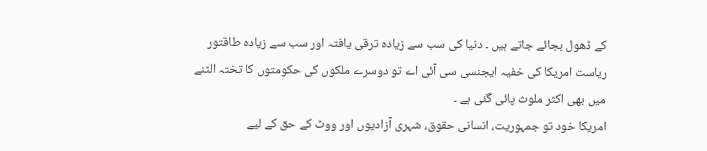کے ڈھول بجائے جاتے ہیں ۔ دنیا کی سب سے زیادہ ترقی یافتہ اور سب سے زیادہ طاقتور ریاست امریکا کی خفیہ ایجنسی سی آئی اے تو دوسرے ملکوں کی حکومتوں کا تختہ الٹنے میں بھی اکثر ملوث پائی گئی ہے ۔
امریکا خود تو جمہوریت، انسانی حقوق، شہری آزادیوں اور ووٹ کے حق کے لیے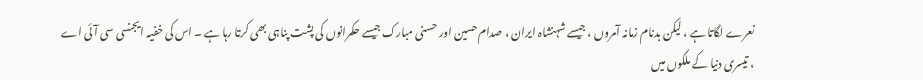نعرے لگاتا ہے ، لیکن بدنام زمانہ آمروں ، جیسے شہنشاہ ایران ، صدام حسین اور حسنی مبارک جیسے حکمرانوں کی پشت پناہی بھی کرتا رہا ہے ۔ اس کی خفیہ ایجنسی سی آئی اے ، تیسری دنیا کے ملکوں میں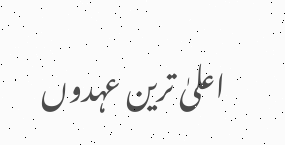اعلیٰ ترین عہدوں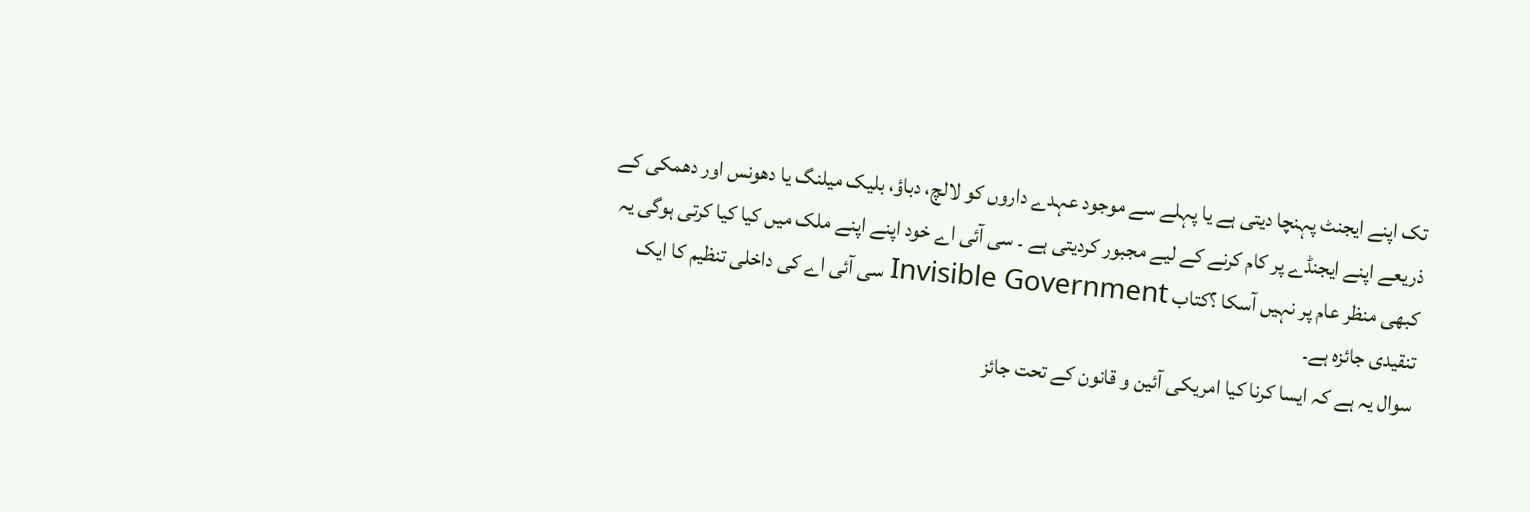تک اپنے ایجنٹ پہنچا دیتی ہے یا پہلے سے موجود عہدے داروں کو لالچ، دباؤ، بلیک میلنگ یا دھونس اور دھمکی کے ذریعے اپنے ایجنڈے پر کام کرنے کے لیے مجبور کردیتی ہے ۔ سی آئی اے خود اپنے اپنے ملک میں کیا کیا کرتی ہوگی یہ کبھی منظر عام پر نہیں آسکا ؟کتاب Invisible Government سی آئی اے کی داخلی تنظیم کا ایک تنقیدی جائزہ ہے۔
سوال یہ ہے کہ ایسا کرنا کیا امریکی آئین و قانون کے تحت جائز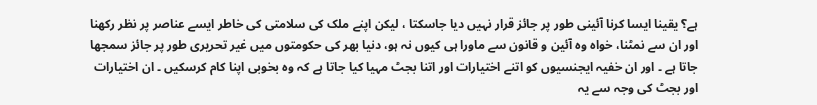ہے؟ یقینا ایسا کرنا آئینی طور پر جائز قرار نہیں دیا جاسکتا ، لیکن اپنے ملک کی سلامتی کی خاطر ایسے عناصر پر نظر رکھنا اور ان سے نمٹنا، خواہ وہ آئین و قانون سے ماورا ہی کیوں نہ ہو، دنیا بھر کی حکومتوں میں غیر تحریری طور پر جائز سمجھا جاتا ہے ۔ اور ان خفیہ ایجنسیوں کو اتنے اختیارات اور اتنا بجٹ مہیا کیا جاتا ہے کہ وہ بخوبی اپنا کام کرسکیں ۔ ان اختیارات اور بجٹ کی وجہ سے یہ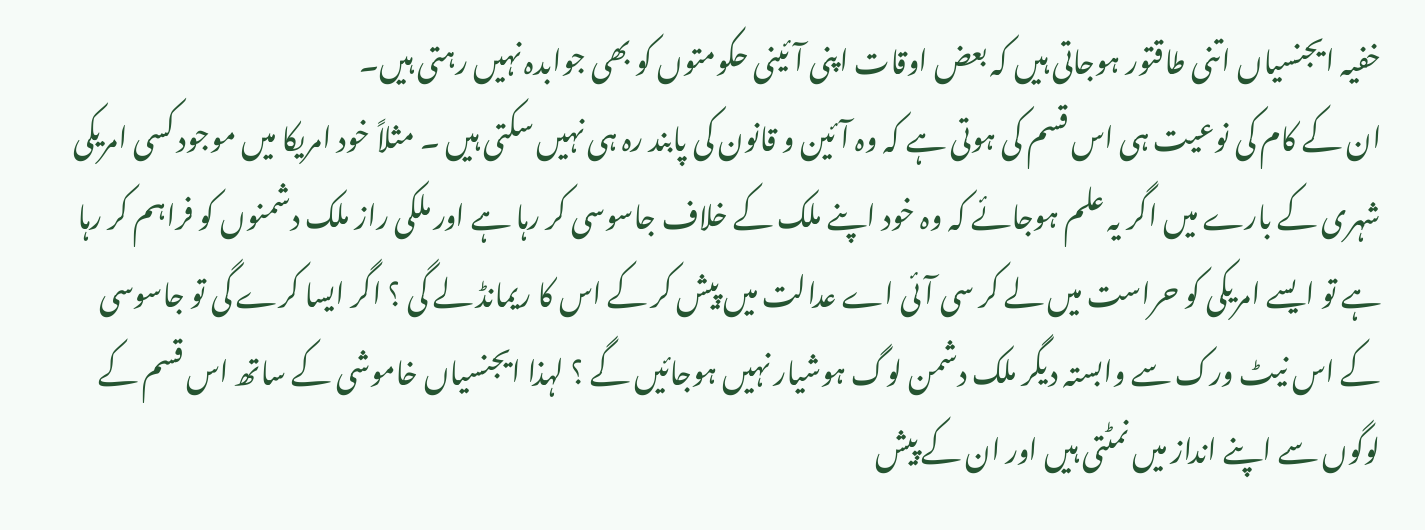خفیہ ایجنسیاں اتنی طاقتور ہوجاتی ہیں کہ بعض اوقات اپنی آئینی حکومتوں کو بھی جوابدہ نہیں رہتی ہیں۔
ان کے کام کی نوعیت ہی اس قسم کی ہوتی ہے کہ وہ آئین و قانون کی پابند رہ ہی نہیں سکتی ہیں ۔ مثلاً خود امریکا میں موجود کسی امریکی شہری کے بارے میں اگر یہ علم ہوجائے کہ وہ خود اپنے ملک کے خلاف جاسوسی کر رہا ہے اور ملکی راز ملک دشمنوں کو فراہم کر رہا ہے تو ایسے امریکی کو حراست میں لے کر سی آئی اے عدالت میں پیش کر کے اس کا ریمانڈ لے گی ؟ اگر ایسا کرے گی تو جاسوسی کے اس نیٹ ورک سے وابستہ دیگر ملک دشمن لوگ ہوشیار نہیں ہوجائیں گے ؟ لہذا ایجنسیاں خاموشی کے ساتھ اس قسم کے لوگوں سے اپنے انداز میں نمٹتی ہیں اور ان کے پیش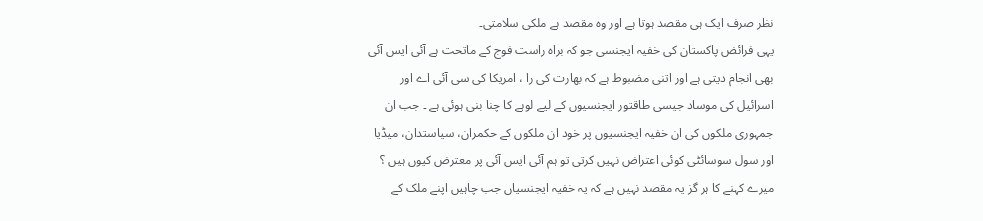نظر صرف ایک ہی مقصد ہوتا ہے اور وہ مقصد ہے ملکی سلامتی۔
یہی فرائض پاکستان کی خفیہ ایجنسی جو کہ براہ راست فوج کے ماتحت ہے آئی ایس آئی بھی انجام دیتی ہے اور اتنی مضبوط ہے کہ بھارت کی را ، امریکا کی سی آئی اے اور اسرائیل کی موساد جیسی طاقتور ایجنسیوں کے لیے لوہے کا چنا بنی ہوئی ہے ۔ جب ان جمہوری ملکوں کی ان خفیہ ایجنسیوں پر خود ان ملکوں کے حکمران، سیاستدان، میڈیا اور سول سوسائٹی کوئی اعتراض نہیں کرتی تو ہم آئی ایس آئی پر معترض کیوں ہیں ؟ میرے کہنے کا ہر گز یہ مقصد نہیں ہے کہ یہ خفیہ ایجنسیاں جب چاہیں اپنے ملک کے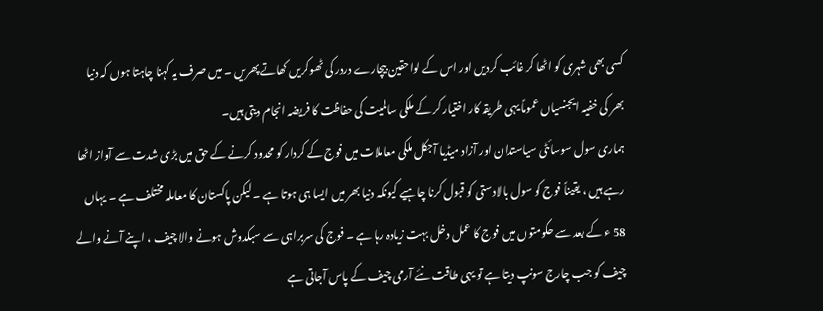کسی بھی شہری کو اٹھا کر غائب کردیں اور اس کے لواحقین بیچارے دردر کی ٹھوکریں کھاتے پھریں ۔ میں صرف یہ کہنا چاہتا ہوں کہ دنیا بھر کی خفیہ ایجنسیاں عموماً یہی طریقہ کار اختیار کر کے ملکی سالمیت کی حفاظت کا فریضہ انجام دیتی ہیں۔
ہماری سول سوسائٹی سیاستدان اور آزاد میڈیا آجکل ملکی معاملات میں فوج کے کردار کو محدود کرنے کے حق میں بڑی شدت سے آواز اٹھا رہے ہیں ، یقیناً فوج کو سول بالادستی کو قبول کرنا چاہیے کیونکہ دنیا بھر میں ایسا ہی ہوتا ہے ۔ لیکن پاکستان کا معاملہ مختلف ہے ۔ یہاں 58 ء کے بعد سے حکومتوں میں فوج کا عمل دخل بہت زیادہ رہا ہے ۔ فوج کی سربراہی سے سبکدوش ہونے والا چیف ، اپنے آنے والے چیف کو جب چارج سونپ دیتا ہے تو یہی طاقت نئے آرمی چیف کے پاس آجاتی ہے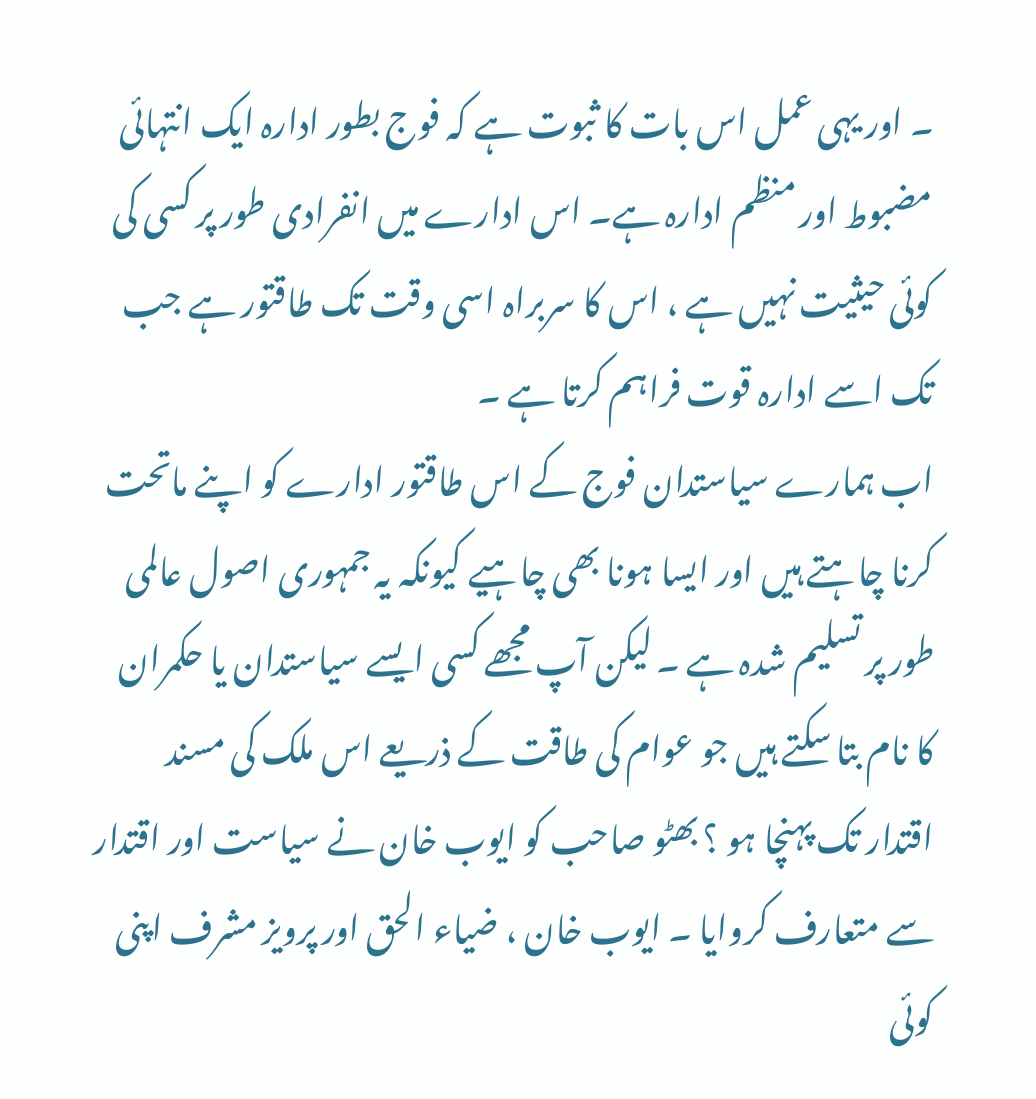۔ اور یہی عمل اس بات کا ثبوت ہے کہ فوج بطور ادارہ ایک انتہائی مضبوط اور منظم ادارہ ہے۔ اس ادارے میں انفرادی طور پر کسی کی کوئی حیثیت نہیں ہے ، اس کا سربراہ اسی وقت تک طاقتور ہے جب تک اسے ادارہ قوت فراہم کرتا ہے ۔
اب ہمارے سیاستدان فوج کے اس طاقتور ادارے کو اپنے ماتحت کرنا چاہتے ہیں اور ایسا ہونا بھی چاہیے کیونکہ یہ جمہوری اصول عالمی طور پر تسلیم شدہ ہے ۔ لیکن آپ مجھے کسی ایسے سیاستدان یا حکمران کا نام بتا سکتے ہیں جو عوام کی طاقت کے ذریعے اس ملک کی مسند اقتدار تک پہنچا ہو ؟ بھٹو صاحب کو ایوب خان نے سیاست اور اقتدار سے متعارف کروایا ۔ ایوب خان ، ضیاء الحق اور پرویز مشرف اپنی کوئی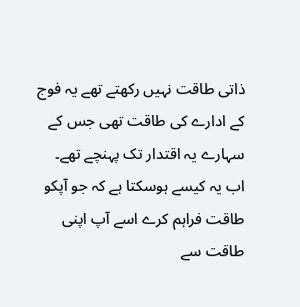ذاتی طاقت نہیں رکھتے تھے یہ فوج کے ادارے کی طاقت تھی جس کے سہارے یہ اقتدار تک پہنچے تھے۔
اب یہ کیسے ہوسکتا ہے کہ جو آپکو طاقت فراہم کرے اسے آپ اپنی طاقت سے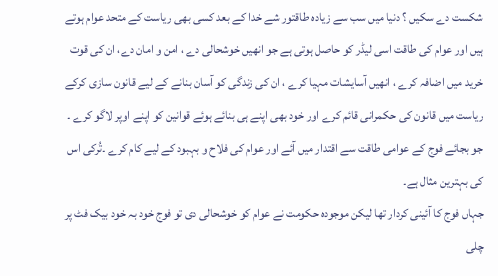شکست دے سکیں ؟ دنیا میں سب سے زیادہ طاقتور شے خدا کے بعد کسی بھی ریاست کے متحد عوام ہوتے ہیں اور عوام کی طاقت اسی لیڈر کو حاصل ہوتی ہے جو انھیں خوشحالی دے ، امن و امان دے، ان کی قوت خرید میں اضافہ کرے ، انھیں آسایشات مہیا کرے ، ان کی زندگی کو آسان بنانے کے لیے قانون سازی کرکے ریاست میں قانون کی حکمرانی قائم کرے اور خود بھی اپنے ہی بنائے ہوئے قوانین کو اپنے اوپر لاگو کرے ۔ جو بجائے فوج کے عوامی طاقت سے اقتدار میں آئے اور عوام کی فلاح و بہبود کے لیے کام کرے ۔تُرکی اس کی بہترین مثال ہے۔
جہاں فوج کا آئینی کردار تھا لیکن موجودہ حکومت نے عوام کو خوشحالی دی تو فوج خود بہ خود بیک فٹ پر چلی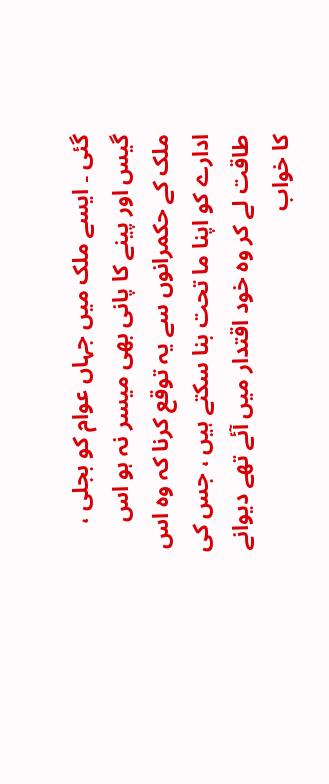گئی ۔ ایسے ملک میں جہاں عوام کو بجلی ، گیس اور پینے کا پانی بھی میسر نہ ہو اس ملک کے حکمرانوں سے یہ توقع کرنا کہ وہ اس ادارے کو اپنا ما تحت بنا سکتے ہیں ، جس کی طاقت لے کر وہ خود اقتدار میں آئے تھے دیوانے کا خواب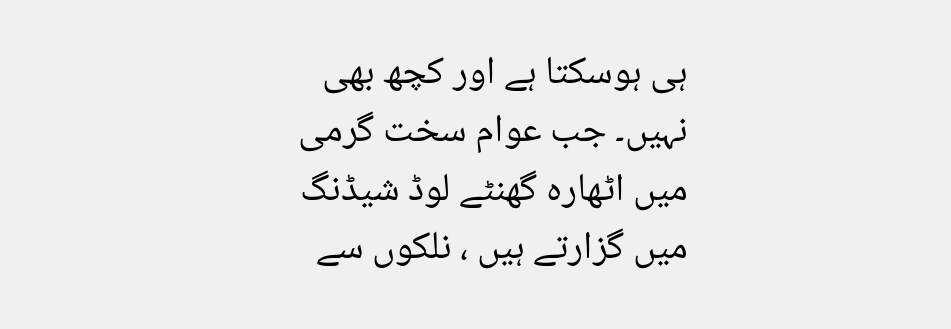ہی ہوسکتا ہے اور کچھ بھی نہیں۔ جب عوام سخت گرمی میں اٹھارہ گھنٹے لوڈ شیڈنگ میں گزارتے ہیں ، نلکوں سے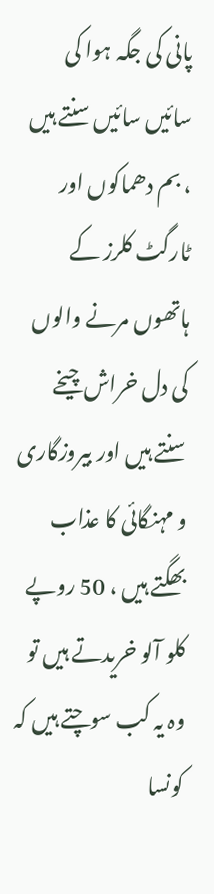پانی کی جگہ ہوا کی سائیں سائیں سنتے ہیں ، بم دھماکوں اور ٹارگٹ کلرز کے ہاتھوں مرنے والوں کی دل خراش چیخے سنتے ہیں اور بیروزگاری و مہنگائی کا عذاب بھگتے ہیں ، 50 روپے کلو آلو خریدتے ہیں تو وہ یہ کب سوچتے ہیں کہ کونسا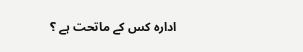ادارہ کس کے ماتحت ہے ؟